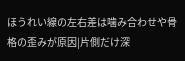ほうれい線の左右差は噛み合わせや骨格の歪みが原因|片側だけ深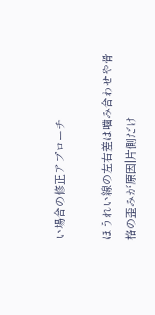い場合の修正アプローチ

ほうれい線の左右差は噛み合わせや骨格の歪みが原因|片側だけ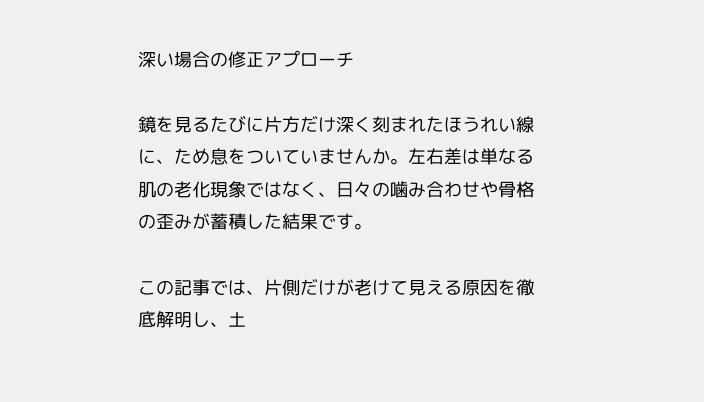深い場合の修正アプローチ

鏡を見るたびに片方だけ深く刻まれたほうれい線に、ため息をついていませんか。左右差は単なる肌の老化現象ではなく、日々の噛み合わせや骨格の歪みが蓄積した結果です。

この記事では、片側だけが老けて見える原因を徹底解明し、土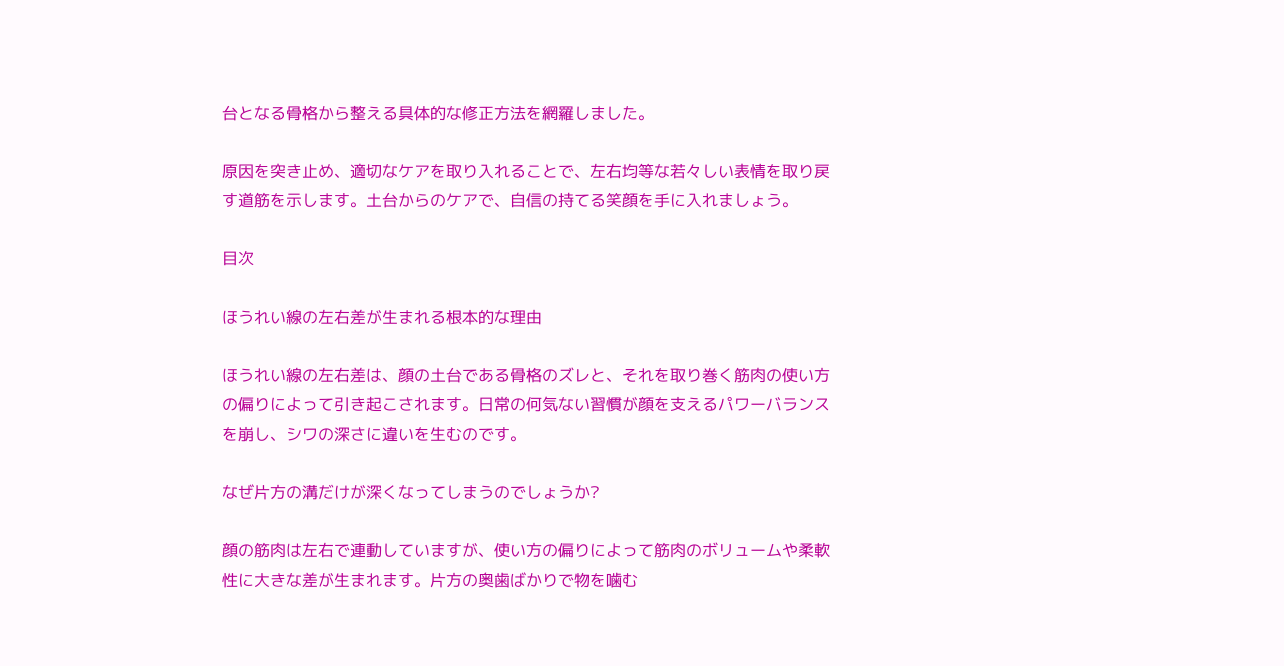台となる骨格から整える具体的な修正方法を網羅しました。

原因を突き止め、適切なケアを取り入れることで、左右均等な若々しい表情を取り戻す道筋を示します。土台からのケアで、自信の持てる笑顔を手に入れましょう。

目次

ほうれい線の左右差が生まれる根本的な理由

ほうれい線の左右差は、顔の土台である骨格のズレと、それを取り巻く筋肉の使い方の偏りによって引き起こされます。日常の何気ない習慣が顔を支えるパワーバランスを崩し、シワの深さに違いを生むのです。

なぜ片方の溝だけが深くなってしまうのでしょうか?

顔の筋肉は左右で連動していますが、使い方の偏りによって筋肉のボリュームや柔軟性に大きな差が生まれます。片方の奥歯ばかりで物を噛む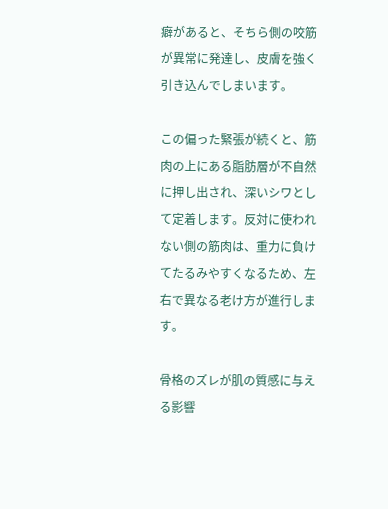癖があると、そちら側の咬筋が異常に発達し、皮膚を強く引き込んでしまいます。

この偏った緊張が続くと、筋肉の上にある脂肪層が不自然に押し出され、深いシワとして定着します。反対に使われない側の筋肉は、重力に負けてたるみやすくなるため、左右で異なる老け方が進行します。

骨格のズレが肌の質感に与える影響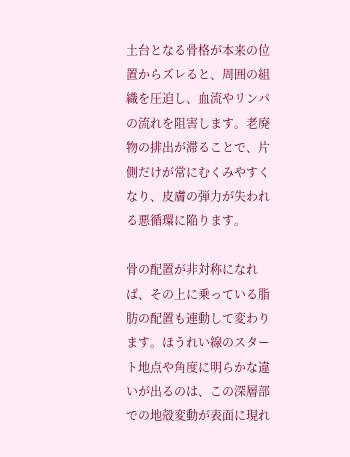土台となる骨格が本来の位置からズレると、周囲の組織を圧迫し、血流やリンパの流れを阻害します。老廃物の排出が滞ることで、片側だけが常にむくみやすくなり、皮膚の弾力が失われる悪循環に陥ります。

骨の配置が非対称になれば、その上に乗っている脂肪の配置も連動して変わります。ほうれい線のスタート地点や角度に明らかな違いが出るのは、この深層部での地殻変動が表面に現れ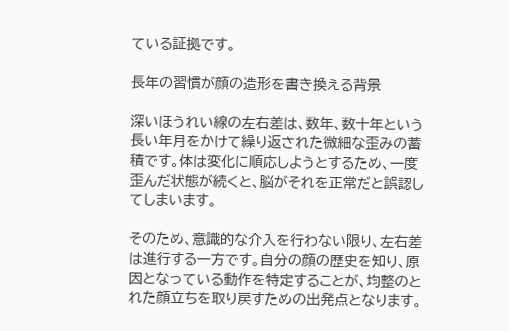ている証拠です。

長年の習慣が顔の造形を書き換える背景

深いほうれい線の左右差は、数年、数十年という長い年月をかけて繰り返された微細な歪みの蓄積です。体は変化に順応しようとするため、一度歪んだ状態が続くと、脳がそれを正常だと誤認してしまいます。

そのため、意識的な介入を行わない限り、左右差は進行する一方です。自分の顔の歴史を知り、原因となっている動作を特定することが、均整のとれた顔立ちを取り戻すための出発点となります。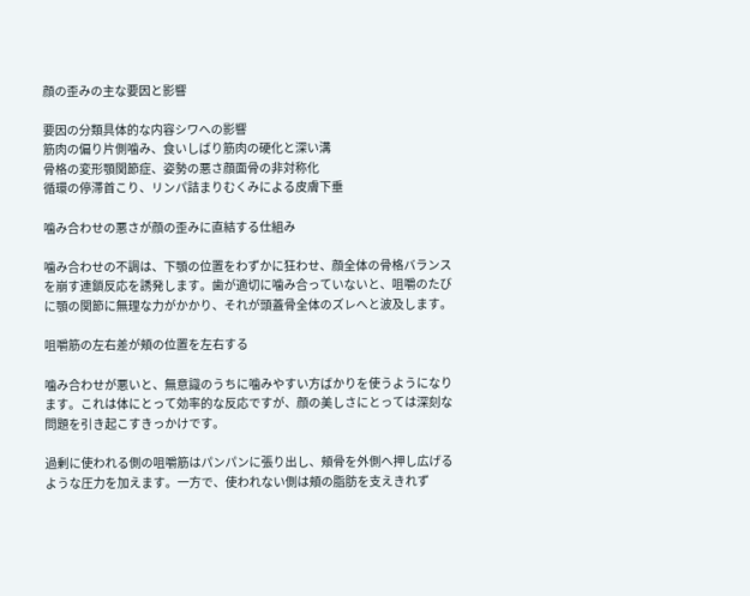顔の歪みの主な要因と影響

要因の分類具体的な内容シワへの影響
筋肉の偏り片側噛み、食いしばり筋肉の硬化と深い溝
骨格の変形顎関節症、姿勢の悪さ顔面骨の非対称化
循環の停滞首こり、リンパ詰まりむくみによる皮膚下垂

噛み合わせの悪さが顔の歪みに直結する仕組み

噛み合わせの不調は、下顎の位置をわずかに狂わせ、顔全体の骨格バランスを崩す連鎖反応を誘発します。歯が適切に噛み合っていないと、咀嚼のたびに顎の関節に無理な力がかかり、それが頭蓋骨全体のズレへと波及します。

咀嚼筋の左右差が頬の位置を左右する

噛み合わせが悪いと、無意識のうちに噛みやすい方ばかりを使うようになります。これは体にとって効率的な反応ですが、顔の美しさにとっては深刻な問題を引き起こすきっかけです。

過剰に使われる側の咀嚼筋はパンパンに張り出し、頬骨を外側へ押し広げるような圧力を加えます。一方で、使われない側は頬の脂肪を支えきれず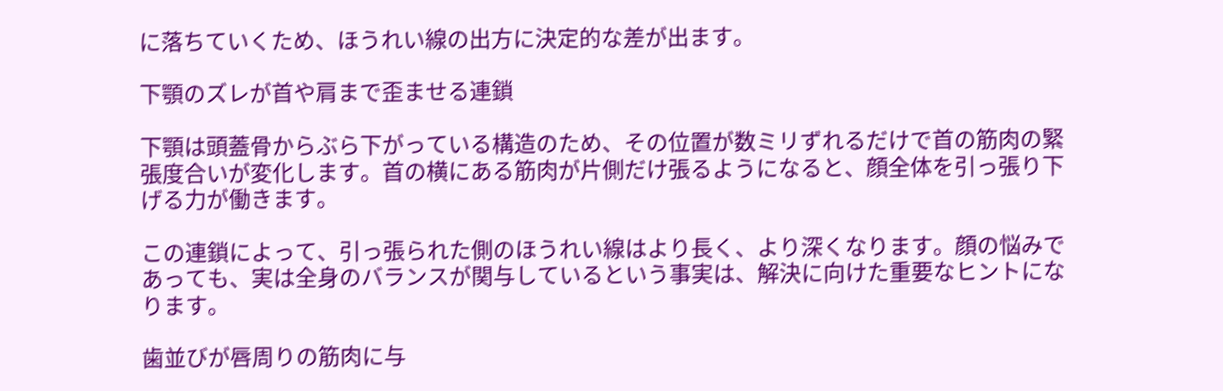に落ちていくため、ほうれい線の出方に決定的な差が出ます。

下顎のズレが首や肩まで歪ませる連鎖

下顎は頭蓋骨からぶら下がっている構造のため、その位置が数ミリずれるだけで首の筋肉の緊張度合いが変化します。首の横にある筋肉が片側だけ張るようになると、顔全体を引っ張り下げる力が働きます。

この連鎖によって、引っ張られた側のほうれい線はより長く、より深くなります。顔の悩みであっても、実は全身のバランスが関与しているという事実は、解決に向けた重要なヒントになります。

歯並びが唇周りの筋肉に与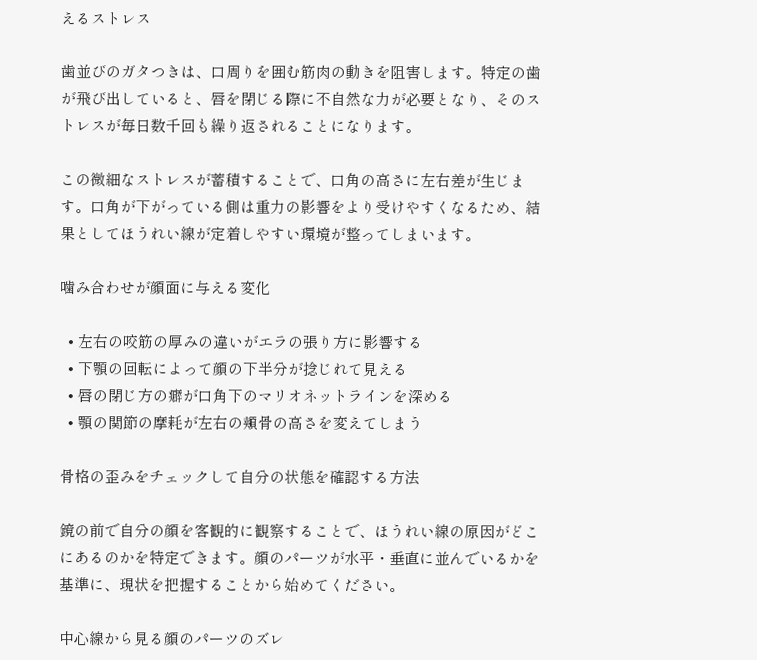えるストレス

歯並びのガタつきは、口周りを囲む筋肉の動きを阻害します。特定の歯が飛び出していると、唇を閉じる際に不自然な力が必要となり、そのストレスが毎日数千回も繰り返されることになります。

この微細なストレスが蓄積することで、口角の高さに左右差が生じます。口角が下がっている側は重力の影響をより受けやすくなるため、結果としてほうれい線が定着しやすい環境が整ってしまいます。

噛み合わせが顔面に与える変化

  • 左右の咬筋の厚みの違いがエラの張り方に影響する
  • 下顎の回転によって顔の下半分が捻じれて見える
  • 唇の閉じ方の癖が口角下のマリオネットラインを深める
  • 顎の関節の摩耗が左右の頬骨の高さを変えてしまう

骨格の歪みをチェックして自分の状態を確認する方法

鏡の前で自分の顔を客観的に観察することで、ほうれい線の原因がどこにあるのかを特定できます。顔のパーツが水平・垂直に並んでいるかを基準に、現状を把握することから始めてください。

中心線から見る顔のパーツのズレ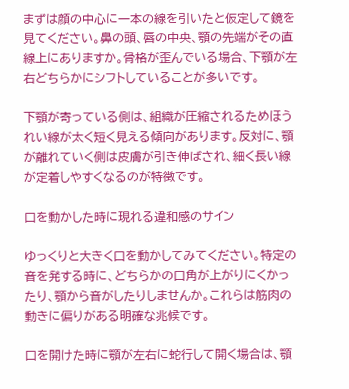まずは顔の中心に一本の線を引いたと仮定して鏡を見てください。鼻の頭、唇の中央、顎の先端がその直線上にありますか。骨格が歪んでいる場合、下顎が左右どちらかにシフトしていることが多いです。

下顎が寄っている側は、組織が圧縮されるためほうれい線が太く短く見える傾向があります。反対に、顎が離れていく側は皮膚が引き伸ばされ、細く長い線が定着しやすくなるのが特徴です。

口を動かした時に現れる違和感のサイン

ゆっくりと大きく口を動かしてみてください。特定の音を発する時に、どちらかの口角が上がりにくかったり、顎から音がしたりしませんか。これらは筋肉の動きに偏りがある明確な兆候です。

口を開けた時に顎が左右に蛇行して開く場合は、顎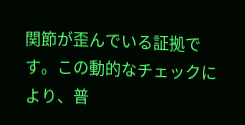関節が歪んでいる証拠です。この動的なチェックにより、普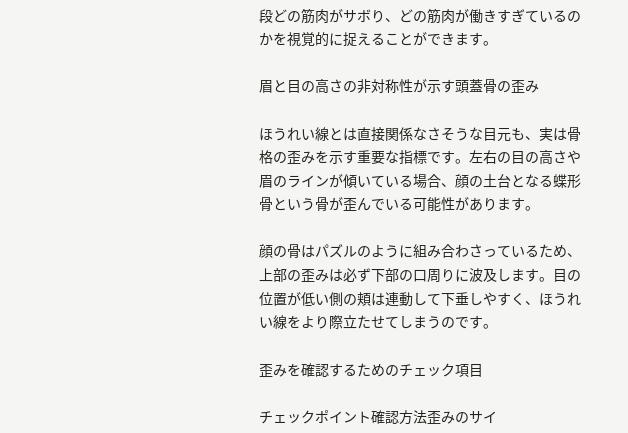段どの筋肉がサボり、どの筋肉が働きすぎているのかを視覚的に捉えることができます。

眉と目の高さの非対称性が示す頭蓋骨の歪み

ほうれい線とは直接関係なさそうな目元も、実は骨格の歪みを示す重要な指標です。左右の目の高さや眉のラインが傾いている場合、顔の土台となる蝶形骨という骨が歪んでいる可能性があります。

顔の骨はパズルのように組み合わさっているため、上部の歪みは必ず下部の口周りに波及します。目の位置が低い側の頬は連動して下垂しやすく、ほうれい線をより際立たせてしまうのです。

歪みを確認するためのチェック項目

チェックポイント確認方法歪みのサイ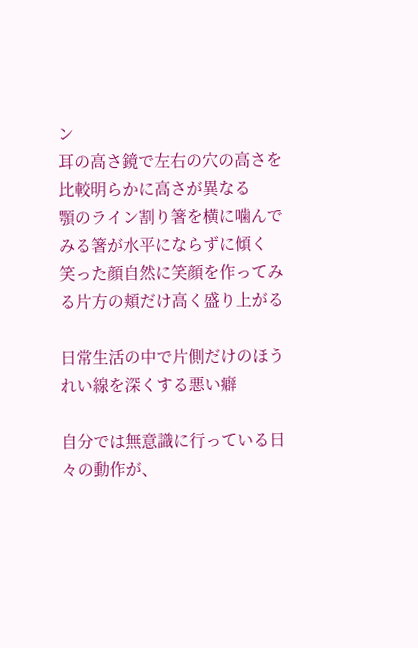ン
耳の高さ鏡で左右の穴の高さを比較明らかに高さが異なる
顎のライン割り箸を横に噛んでみる箸が水平にならずに傾く
笑った顔自然に笑顔を作ってみる片方の頬だけ高く盛り上がる

日常生活の中で片側だけのほうれい線を深くする悪い癖

自分では無意識に行っている日々の動作が、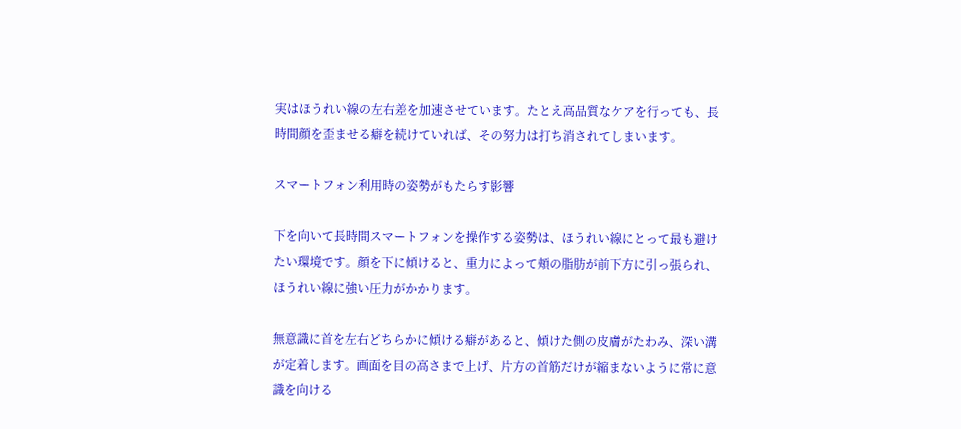実はほうれい線の左右差を加速させています。たとえ高品質なケアを行っても、長時間顔を歪ませる癖を続けていれば、その努力は打ち消されてしまいます。

スマートフォン利用時の姿勢がもたらす影響

下を向いて長時間スマートフォンを操作する姿勢は、ほうれい線にとって最も避けたい環境です。顔を下に傾けると、重力によって頬の脂肪が前下方に引っ張られ、ほうれい線に強い圧力がかかります。

無意識に首を左右どちらかに傾ける癖があると、傾けた側の皮膚がたわみ、深い溝が定着します。画面を目の高さまで上げ、片方の首筋だけが縮まないように常に意識を向ける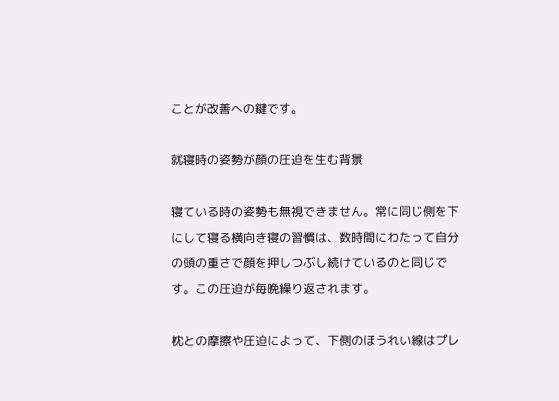ことが改善への鍵です。

就寝時の姿勢が顔の圧迫を生む背景

寝ている時の姿勢も無視できません。常に同じ側を下にして寝る横向き寝の習慣は、数時間にわたって自分の頭の重さで顔を押しつぶし続けているのと同じです。この圧迫が毎晩繰り返されます。

枕との摩擦や圧迫によって、下側のほうれい線はプレ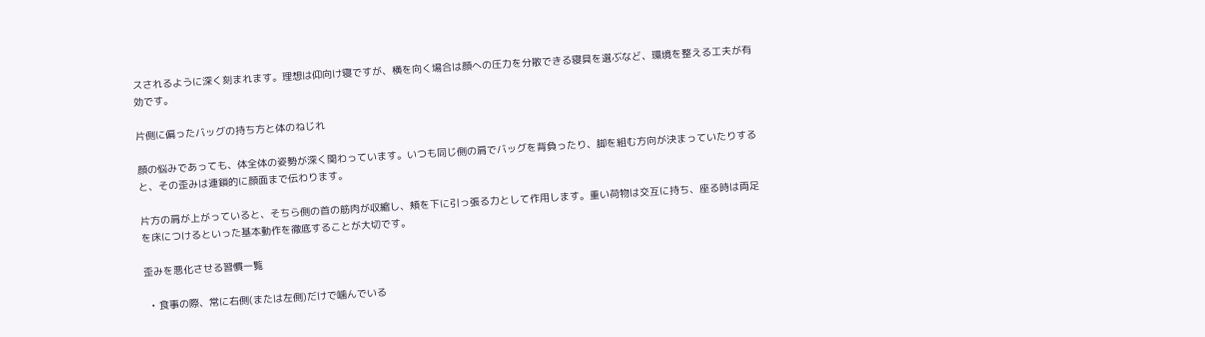スされるように深く刻まれます。理想は仰向け寝ですが、横を向く場合は顔への圧力を分散できる寝具を選ぶなど、環境を整える工夫が有効です。

片側に偏ったバッグの持ち方と体のねじれ

顔の悩みであっても、体全体の姿勢が深く関わっています。いつも同じ側の肩でバッグを背負ったり、脚を組む方向が決まっていたりすると、その歪みは連鎖的に顔面まで伝わります。

片方の肩が上がっていると、そちら側の首の筋肉が収縮し、頬を下に引っ張る力として作用します。重い荷物は交互に持ち、座る時は両足を床につけるといった基本動作を徹底することが大切です。

歪みを悪化させる習慣一覧

  • 食事の際、常に右側(または左側)だけで噛んでいる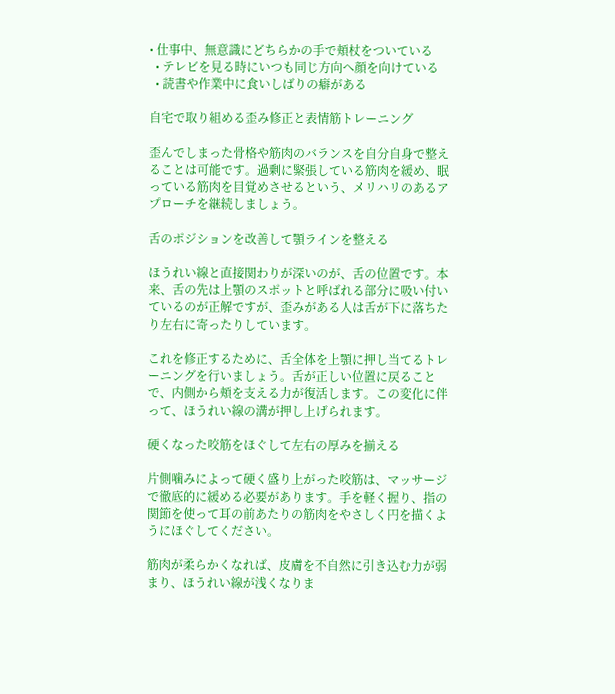• 仕事中、無意識にどちらかの手で頬杖をついている
  • テレビを見る時にいつも同じ方向へ顔を向けている
  • 読書や作業中に食いしばりの癖がある

自宅で取り組める歪み修正と表情筋トレーニング

歪んでしまった骨格や筋肉のバランスを自分自身で整えることは可能です。過剰に緊張している筋肉を緩め、眠っている筋肉を目覚めさせるという、メリハリのあるアプローチを継続しましょう。

舌のポジションを改善して顎ラインを整える

ほうれい線と直接関わりが深いのが、舌の位置です。本来、舌の先は上顎のスポットと呼ばれる部分に吸い付いているのが正解ですが、歪みがある人は舌が下に落ちたり左右に寄ったりしています。

これを修正するために、舌全体を上顎に押し当てるトレーニングを行いましょう。舌が正しい位置に戻ることで、内側から頬を支える力が復活します。この変化に伴って、ほうれい線の溝が押し上げられます。

硬くなった咬筋をほぐして左右の厚みを揃える

片側噛みによって硬く盛り上がった咬筋は、マッサージで徹底的に緩める必要があります。手を軽く握り、指の関節を使って耳の前あたりの筋肉をやさしく円を描くようにほぐしてください。

筋肉が柔らかくなれば、皮膚を不自然に引き込む力が弱まり、ほうれい線が浅くなりま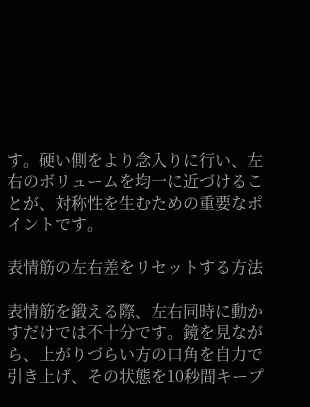す。硬い側をより念入りに行い、左右のボリュームを均一に近づけることが、対称性を生むための重要なポイントです。

表情筋の左右差をリセットする方法

表情筋を鍛える際、左右同時に動かすだけでは不十分です。鏡を見ながら、上がりづらい方の口角を自力で引き上げ、その状態を10秒間キープ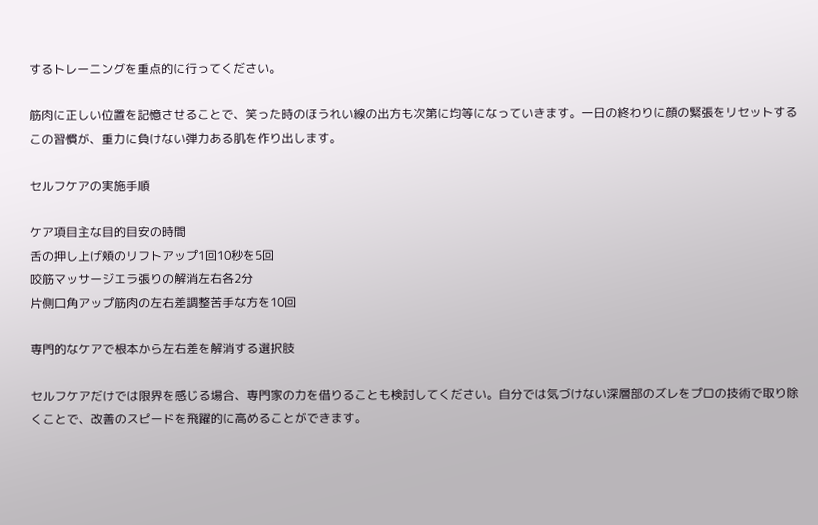するトレーニングを重点的に行ってください。

筋肉に正しい位置を記憶させることで、笑った時のほうれい線の出方も次第に均等になっていきます。一日の終わりに顔の緊張をリセットするこの習慣が、重力に負けない弾力ある肌を作り出します。

セルフケアの実施手順

ケア項目主な目的目安の時間
舌の押し上げ頬のリフトアップ1回10秒を5回
咬筋マッサージエラ張りの解消左右各2分
片側口角アップ筋肉の左右差調整苦手な方を10回

専門的なケアで根本から左右差を解消する選択肢

セルフケアだけでは限界を感じる場合、専門家の力を借りることも検討してください。自分では気づけない深層部のズレをプロの技術で取り除くことで、改善のスピードを飛躍的に高めることができます。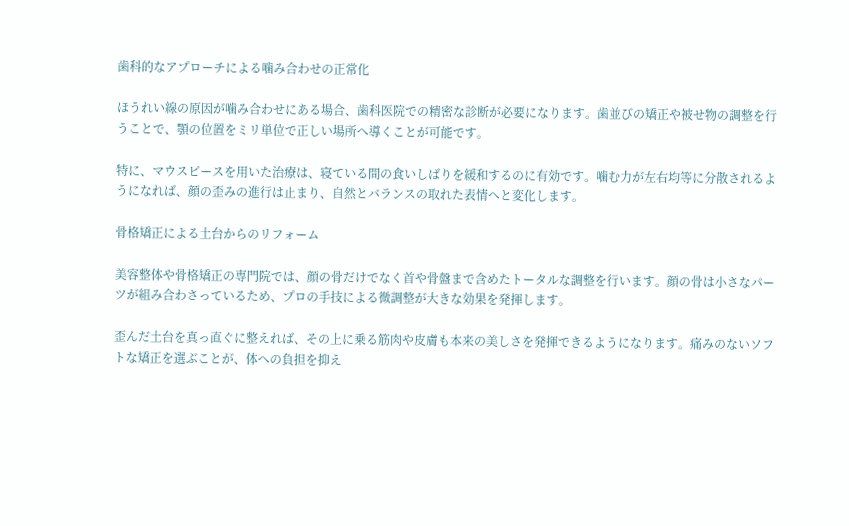歯科的なアプローチによる噛み合わせの正常化

ほうれい線の原因が噛み合わせにある場合、歯科医院での精密な診断が必要になります。歯並びの矯正や被せ物の調整を行うことで、顎の位置をミリ単位で正しい場所へ導くことが可能です。

特に、マウスピースを用いた治療は、寝ている間の食いしばりを緩和するのに有効です。噛む力が左右均等に分散されるようになれば、顔の歪みの進行は止まり、自然とバランスの取れた表情へと変化します。

骨格矯正による土台からのリフォーム

美容整体や骨格矯正の専門院では、顔の骨だけでなく首や骨盤まで含めたトータルな調整を行います。顔の骨は小さなパーツが組み合わさっているため、プロの手技による微調整が大きな効果を発揮します。

歪んだ土台を真っ直ぐに整えれば、その上に乗る筋肉や皮膚も本来の美しさを発揮できるようになります。痛みのないソフトな矯正を選ぶことが、体への負担を抑え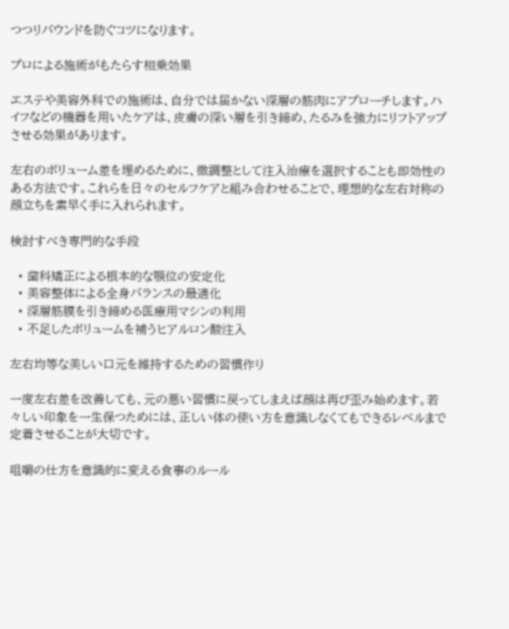つつリバウンドを防ぐコツになります。

プロによる施術がもたらす相乗効果

エステや美容外科での施術は、自分では届かない深層の筋肉にアプローチします。ハイフなどの機器を用いたケアは、皮膚の深い層を引き締め、たるみを強力にリフトアップさせる効果があります。

左右のボリューム差を埋めるために、微調整として注入治療を選択することも即効性のある方法です。これらを日々のセルフケアと組み合わせることで、理想的な左右対称の顔立ちを素早く手に入れられます。

検討すべき専門的な手段

  • 歯科矯正による根本的な顎位の安定化
  • 美容整体による全身バランスの最適化
  • 深層筋膜を引き締める医療用マシンの利用
  • 不足したボリュームを補うヒアルロン酸注入

左右均等な美しい口元を維持するための習慣作り

一度左右差を改善しても、元の悪い習慣に戻ってしまえば顔は再び歪み始めます。若々しい印象を一生保つためには、正しい体の使い方を意識しなくてもできるレベルまで定着させることが大切です。

咀嚼の仕方を意識的に変える食事のルール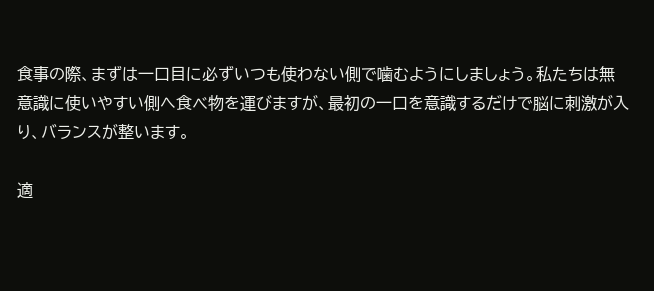食事の際、まずは一口目に必ずいつも使わない側で噛むようにしましょう。私たちは無意識に使いやすい側へ食べ物を運びますが、最初の一口を意識するだけで脳に刺激が入り、バランスが整います。

適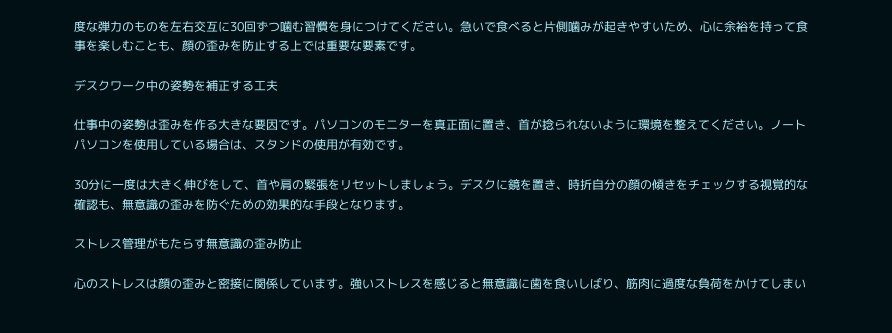度な弾力のものを左右交互に30回ずつ噛む習慣を身につけてください。急いで食べると片側噛みが起きやすいため、心に余裕を持って食事を楽しむことも、顔の歪みを防止する上では重要な要素です。

デスクワーク中の姿勢を補正する工夫

仕事中の姿勢は歪みを作る大きな要因です。パソコンのモニターを真正面に置き、首が捻られないように環境を整えてください。ノートパソコンを使用している場合は、スタンドの使用が有効です。

30分に一度は大きく伸びをして、首や肩の緊張をリセットしましょう。デスクに鏡を置き、時折自分の顔の傾きをチェックする視覚的な確認も、無意識の歪みを防ぐための効果的な手段となります。

ストレス管理がもたらす無意識の歪み防止

心のストレスは顔の歪みと密接に関係しています。強いストレスを感じると無意識に歯を食いしばり、筋肉に過度な負荷をかけてしまい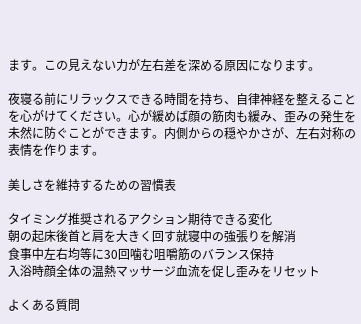ます。この見えない力が左右差を深める原因になります。

夜寝る前にリラックスできる時間を持ち、自律神経を整えることを心がけてください。心が緩めば顔の筋肉も緩み、歪みの発生を未然に防ぐことができます。内側からの穏やかさが、左右対称の表情を作ります。

美しさを維持するための習慣表

タイミング推奨されるアクション期待できる変化
朝の起床後首と肩を大きく回す就寝中の強張りを解消
食事中左右均等に30回噛む咀嚼筋のバランス保持
入浴時顔全体の温熱マッサージ血流を促し歪みをリセット

よくある質問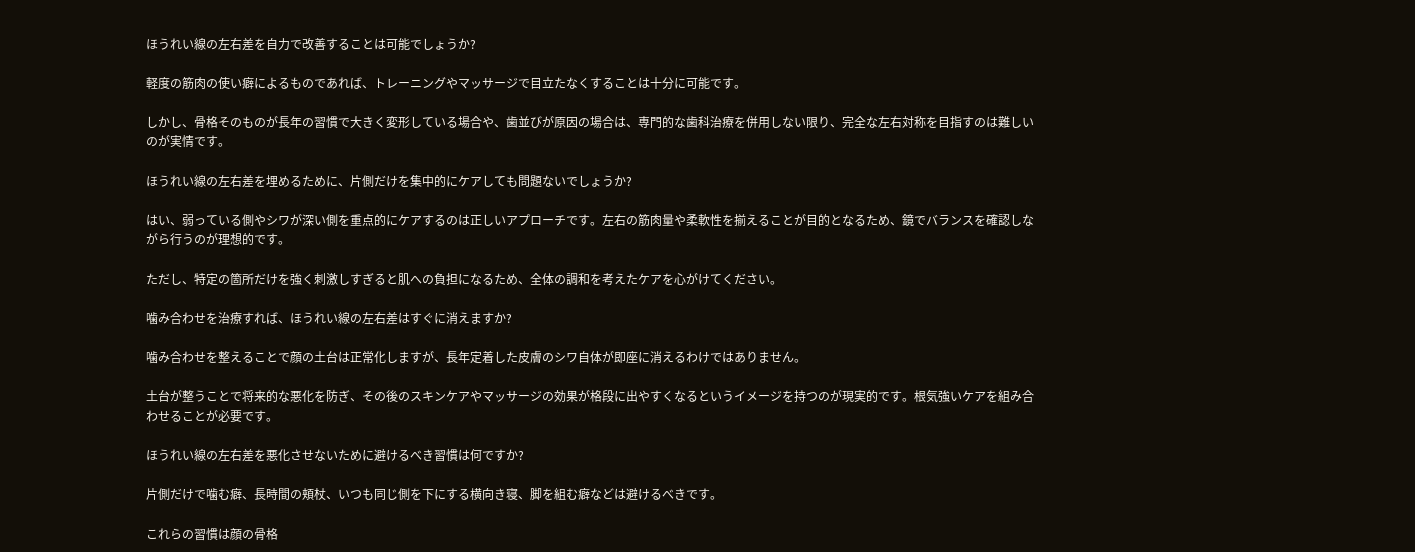ほうれい線の左右差を自力で改善することは可能でしょうか?

軽度の筋肉の使い癖によるものであれば、トレーニングやマッサージで目立たなくすることは十分に可能です。

しかし、骨格そのものが長年の習慣で大きく変形している場合や、歯並びが原因の場合は、専門的な歯科治療を併用しない限り、完全な左右対称を目指すのは難しいのが実情です。

ほうれい線の左右差を埋めるために、片側だけを集中的にケアしても問題ないでしょうか?

はい、弱っている側やシワが深い側を重点的にケアするのは正しいアプローチです。左右の筋肉量や柔軟性を揃えることが目的となるため、鏡でバランスを確認しながら行うのが理想的です。

ただし、特定の箇所だけを強く刺激しすぎると肌への負担になるため、全体の調和を考えたケアを心がけてください。

噛み合わせを治療すれば、ほうれい線の左右差はすぐに消えますか?

噛み合わせを整えることで顔の土台は正常化しますが、長年定着した皮膚のシワ自体が即座に消えるわけではありません。

土台が整うことで将来的な悪化を防ぎ、その後のスキンケアやマッサージの効果が格段に出やすくなるというイメージを持つのが現実的です。根気強いケアを組み合わせることが必要です。

ほうれい線の左右差を悪化させないために避けるべき習慣は何ですか?

片側だけで噛む癖、長時間の頬杖、いつも同じ側を下にする横向き寝、脚を組む癖などは避けるべきです。

これらの習慣は顔の骨格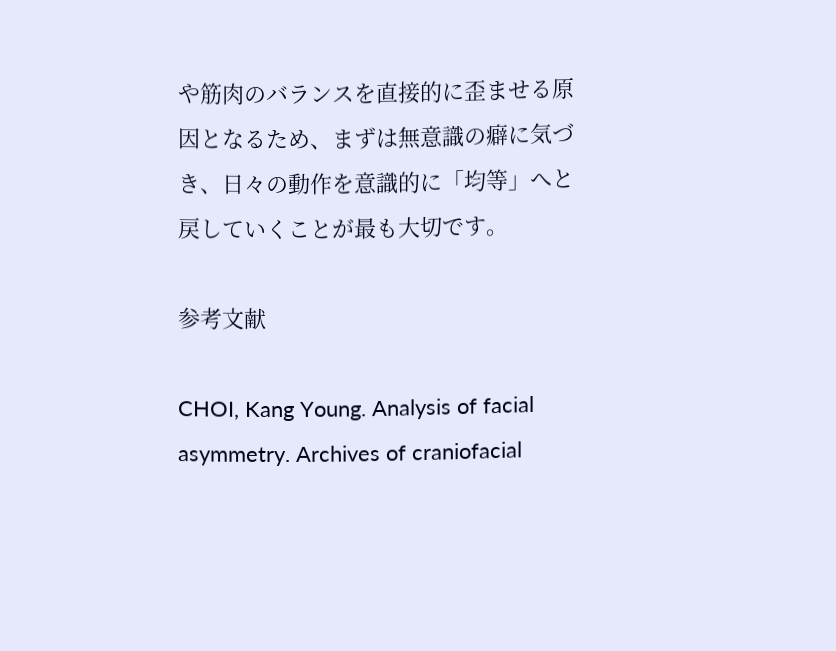や筋肉のバランスを直接的に歪ませる原因となるため、まずは無意識の癖に気づき、日々の動作を意識的に「均等」へと戻していくことが最も大切です。

参考文献

CHOI, Kang Young. Analysis of facial asymmetry. Archives of craniofacial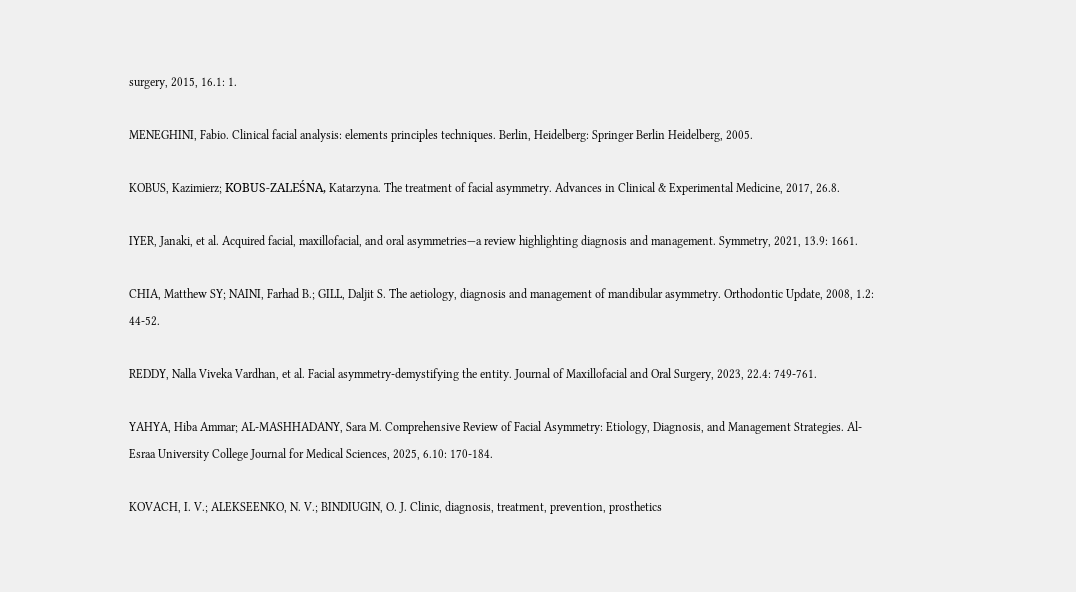surgery, 2015, 16.1: 1.

MENEGHINI, Fabio. Clinical facial analysis: elements principles techniques. Berlin, Heidelberg: Springer Berlin Heidelberg, 2005.

KOBUS, Kazimierz; KOBUS-ZALEŚNA, Katarzyna. The treatment of facial asymmetry. Advances in Clinical & Experimental Medicine, 2017, 26.8.

IYER, Janaki, et al. Acquired facial, maxillofacial, and oral asymmetries—a review highlighting diagnosis and management. Symmetry, 2021, 13.9: 1661.

CHIA, Matthew SY; NAINI, Farhad B.; GILL, Daljit S. The aetiology, diagnosis and management of mandibular asymmetry. Orthodontic Update, 2008, 1.2: 44-52.

REDDY, Nalla Viveka Vardhan, et al. Facial asymmetry-demystifying the entity. Journal of Maxillofacial and Oral Surgery, 2023, 22.4: 749-761.

YAHYA, Hiba Ammar; AL-MASHHADANY, Sara M. Comprehensive Review of Facial Asymmetry: Etiology, Diagnosis, and Management Strategies. Al-Esraa University College Journal for Medical Sciences, 2025, 6.10: 170-184.

KOVACH, I. V.; ALEKSEENKO, N. V.; BINDIUGIN, O. J. Clinic, diagnosis, treatment, prevention, prosthetics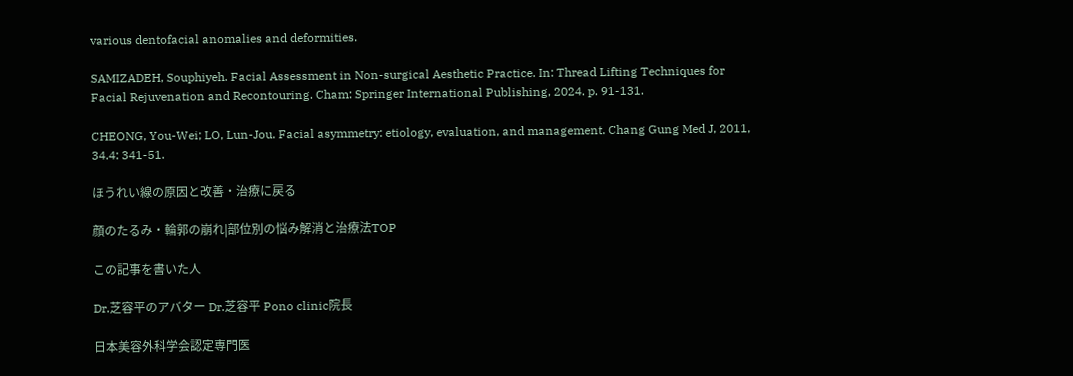various dentofacial anomalies and deformities.

SAMIZADEH, Souphiyeh. Facial Assessment in Non-surgical Aesthetic Practice. In: Thread Lifting Techniques for Facial Rejuvenation and Recontouring. Cham: Springer International Publishing, 2024. p. 91-131.

CHEONG, You-Wei; LO, Lun-Jou. Facial asymmetry: etiology, evaluation, and management. Chang Gung Med J, 2011, 34.4: 341-51.

ほうれい線の原因と改善・治療に戻る

顔のたるみ・輪郭の崩れ|部位別の悩み解消と治療法TOP

この記事を書いた人

Dr.芝容平のアバター Dr.芝容平 Pono clinic院長

日本美容外科学会認定専門医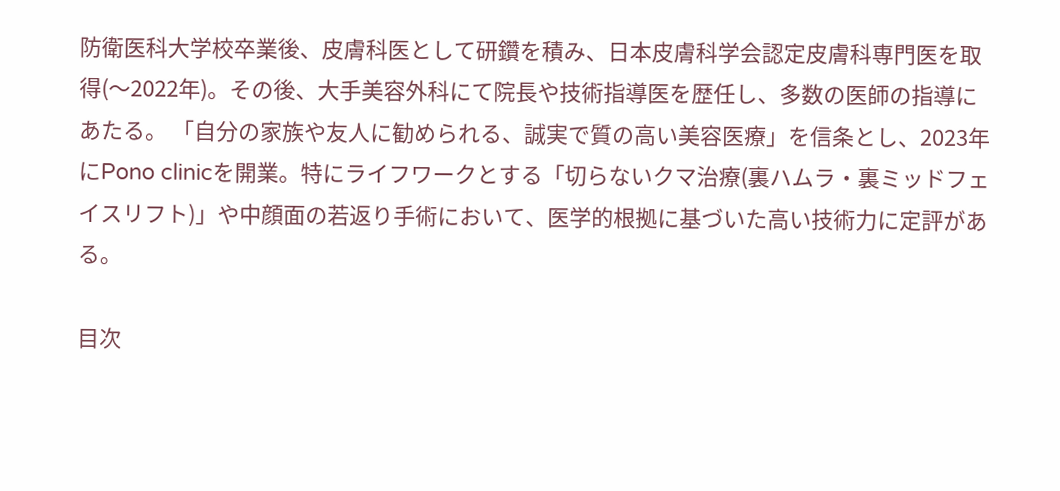防衛医科大学校卒業後、皮膚科医として研鑽を積み、日本皮膚科学会認定皮膚科専門医を取得(〜2022年)。その後、大手美容外科にて院長や技術指導医を歴任し、多数の医師の指導にあたる。 「自分の家族や友人に勧められる、誠実で質の高い美容医療」を信条とし、2023年にPono clinicを開業。特にライフワークとする「切らないクマ治療(裏ハムラ・裏ミッドフェイスリフト)」や中顔面の若返り手術において、医学的根拠に基づいた高い技術力に定評がある。

目次